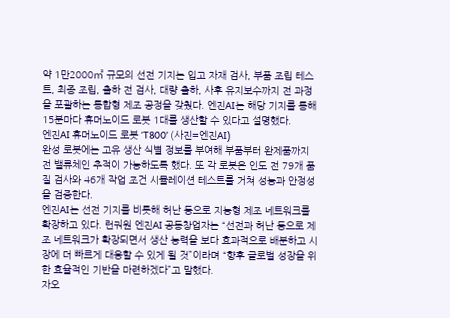약 1만2000㎡ 규모의 선전 기지는 입고 자재 검사, 부품 조립 테스트, 최종 조립, 출하 전 검사, 대량 출하, 사후 유지보수까지 전 과정을 포괄하는 통합형 제조 공정을 갖췄다. 엔진AI는 해당 기지를 통해 15분마다 휴머노이드 로봇 1대를 생산할 수 있다고 설명했다.
엔진AI 휴머노이드 로봇 ‘T800’ (사진=엔진AI)
완성 로봇에는 고유 생산 식별 정보를 부여해 부품부터 완제품까지 전 밸류체인 추적이 가능하도록 했다. 또 각 로봇은 인도 전 79개 품질 검사와 46개 작업 조건 시뮬레이션 테스트를 거쳐 성능과 안정성을 검증한다.
엔진AI는 선전 기지를 비롯해 허난 등으로 지능형 제조 네트워크를 확장하고 있다. 런궈원 엔진AI 공동창업자는 “선전과 허난 등으로 제조 네트워크가 확장되면서 생산 능력을 보다 효과적으로 배분하고 시장에 더 빠르게 대응할 수 있게 될 것”이라며 “향후 글로벌 성장을 위한 효율적인 기반을 마련하겠다”고 말했다.
자오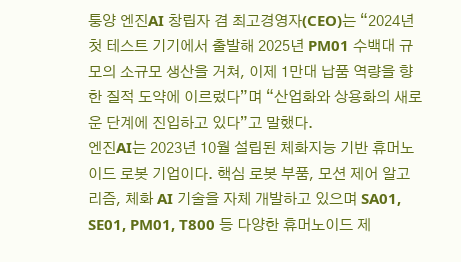퉁양 엔진AI 창립자 겸 최고경영자(CEO)는 “2024년 첫 테스트 기기에서 출발해 2025년 PM01 수백대 규모의 소규모 생산을 거쳐, 이제 1만대 납품 역량을 향한 질적 도약에 이르렀다”며 “산업화와 상용화의 새로운 단계에 진입하고 있다”고 말했다.
엔진AI는 2023년 10월 설립된 체화지능 기반 휴머노이드 로봇 기업이다. 핵심 로봇 부품, 모션 제어 알고리즘, 체화 AI 기술을 자체 개발하고 있으며 SA01, SE01, PM01, T800 등 다양한 휴머노이드 제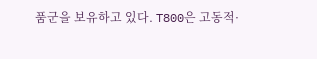품군을 보유하고 있다. T800은 고동적·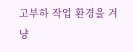고부하 작업 환경을 겨냥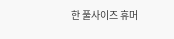한 풀사이즈 휴머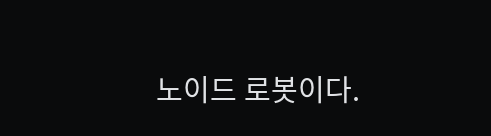노이드 로봇이다.